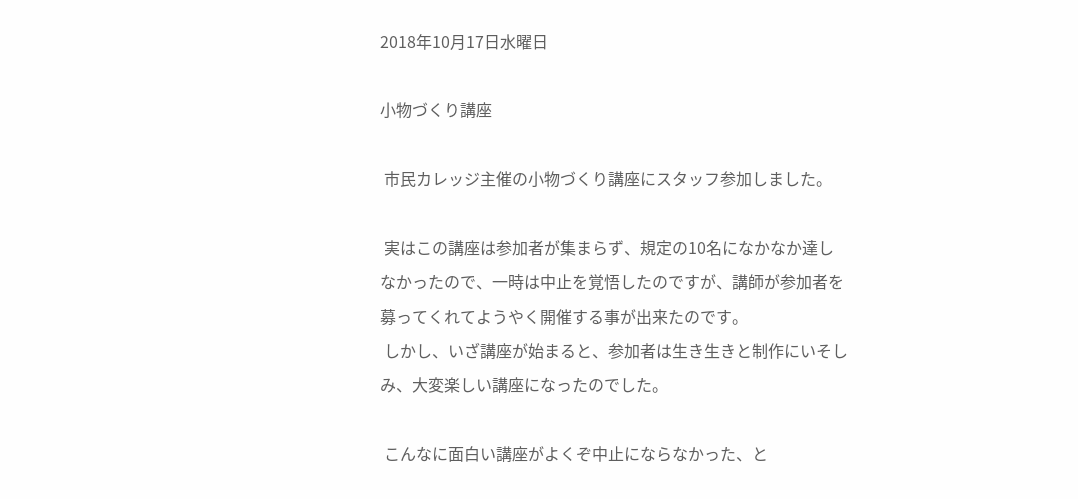2018年10月17日水曜日

小物づくり講座

 市民カレッジ主催の小物づくり講座にスタッフ参加しました。

 実はこの講座は参加者が集まらず、規定の10名になかなか達しなかったので、一時は中止を覚悟したのですが、講師が参加者を募ってくれてようやく開催する事が出来たのです。
 しかし、いざ講座が始まると、参加者は生き生きと制作にいそしみ、大変楽しい講座になったのでした。

 こんなに面白い講座がよくぞ中止にならなかった、と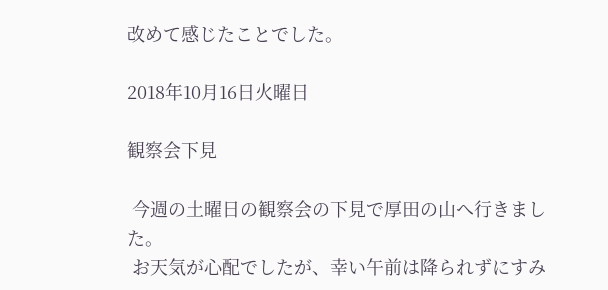改めて感じたことでした。

2018年10月16日火曜日

観察会下見

 今週の土曜日の観察会の下見で厚田の山へ行きました。
 お天気が心配でしたが、幸い午前は降られずにすみ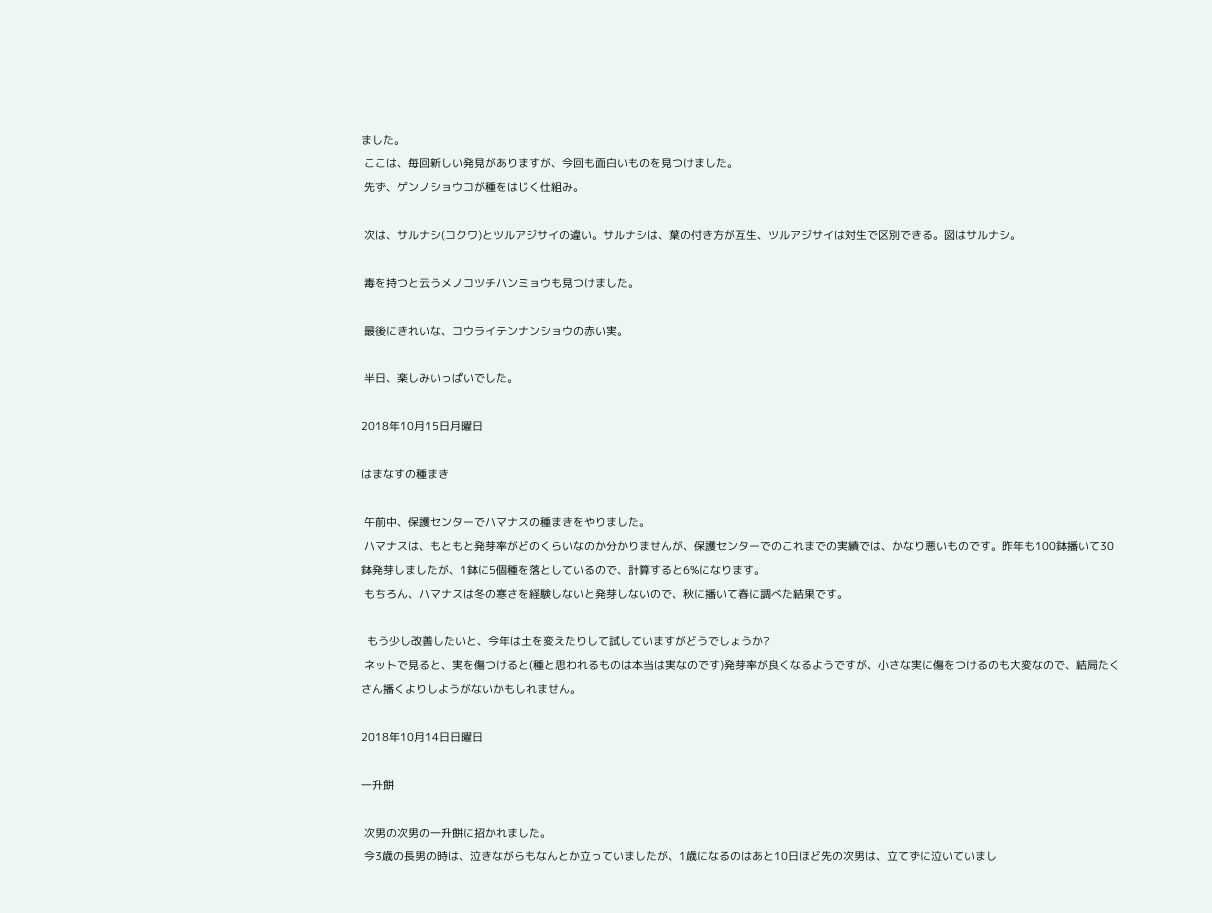ました。
 ここは、毎回新しい発見がありますが、今回も面白いものを見つけました。
 先ず、ゲンノショウコが種をはじく仕組み。

 次は、サルナシ(コクワ)とツルアジサイの違い。サルナシは、葉の付き方が互生、ツルアジサイは対生で区別できる。図はサルナシ。

 毒を持つと云うメノコツチハンミョウも見つけました。

 最後にきれいな、コウライテンナンショウの赤い実。

 半日、楽しみいっぱいでした。

2018年10月15日月曜日

はまなすの種まき

 午前中、保護センターでハマナスの種まきをやりました。
 ハマナスは、もともと発芽率がどのくらいなのか分かりませんが、保護センターでのこれまでの実績では、かなり悪いものです。昨年も100鉢播いて30鉢発芽しましたが、1鉢に5個種を落としているので、計算すると6%になります。
 もちろん、ハマナスは冬の寒さを経験しないと発芽しないので、秋に播いて春に調べた結果です。

  もう少し改善したいと、今年は土を変えたりして試していますがどうでしょうか?
 ネットで見ると、実を傷つけると(種と思われるものは本当は実なのです)発芽率が良くなるようですが、小さな実に傷をつけるのも大変なので、結局たくさん播くよりしようがないかもしれません。

2018年10月14日日曜日

一升餅

 次男の次男の一升餅に招かれました。
 今3歳の長男の時は、泣きながらもなんとか立っていましたが、1歳になるのはあと10日ほど先の次男は、立てずに泣いていまし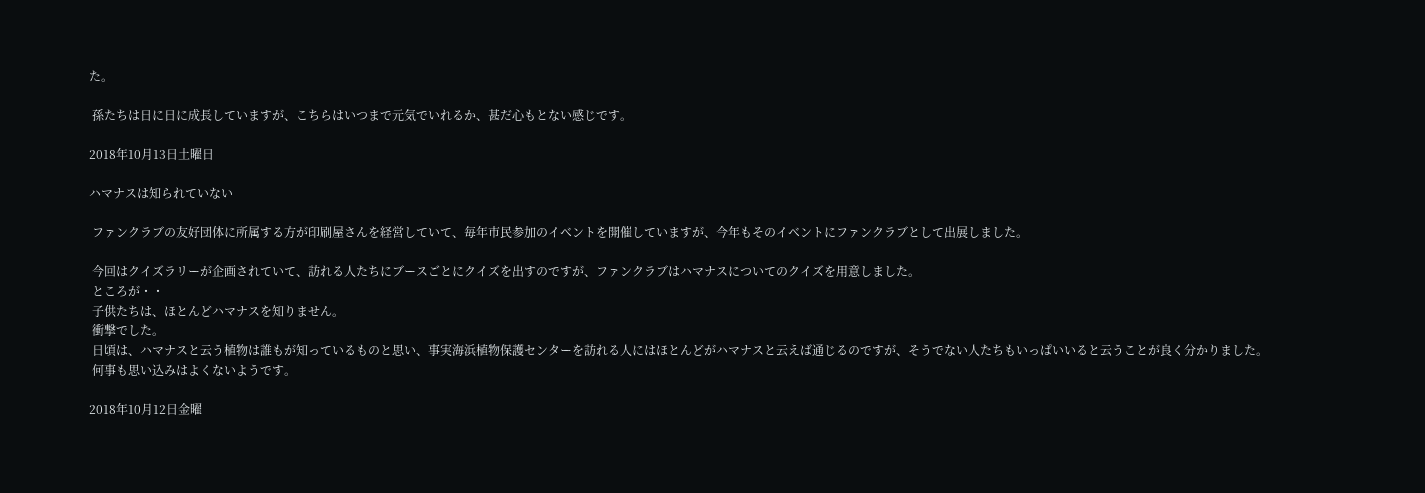た。

 孫たちは日に日に成長していますが、こちらはいつまで元気でいれるか、甚だ心もとない感じです。

2018年10月13日土曜日

ハマナスは知られていない

 ファンクラブの友好団体に所属する方が印刷屋さんを経営していて、毎年市民参加のイベントを開催していますが、今年もそのイベントにファンクラブとして出展しました。

 今回はクイズラリーが企画されていて、訪れる人たちにブースごとにクイズを出すのですが、ファンクラブはハマナスについてのクイズを用意しました。
 ところが・・
 子供たちは、ほとんどハマナスを知りません。
 衝撃でした。
 日頃は、ハマナスと云う植物は誰もが知っているものと思い、事実海浜植物保護センターを訪れる人にはほとんどがハマナスと云えば通じるのですが、そうでない人たちもいっぱいいると云うことが良く分かりました。
 何事も思い込みはよくないようです。

2018年10月12日金曜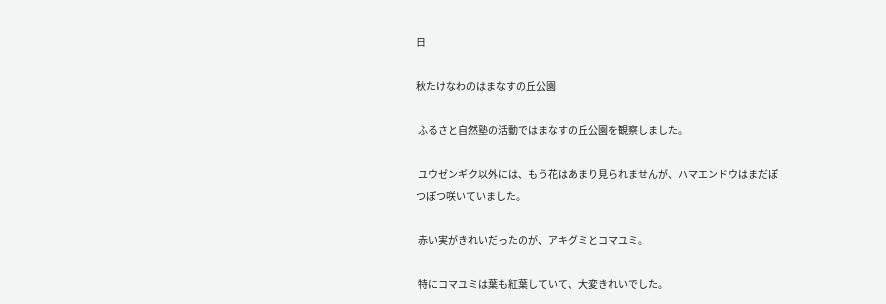日

秋たけなわのはまなすの丘公園

 ふるさと自然塾の活動ではまなすの丘公園を観察しました。

 ユウゼンギク以外には、もう花はあまり見られませんが、ハマエンドウはまだぽつぽつ咲いていました。

 赤い実がきれいだったのが、アキグミとコマユミ。

 特にコマユミは葉も紅葉していて、大変きれいでした。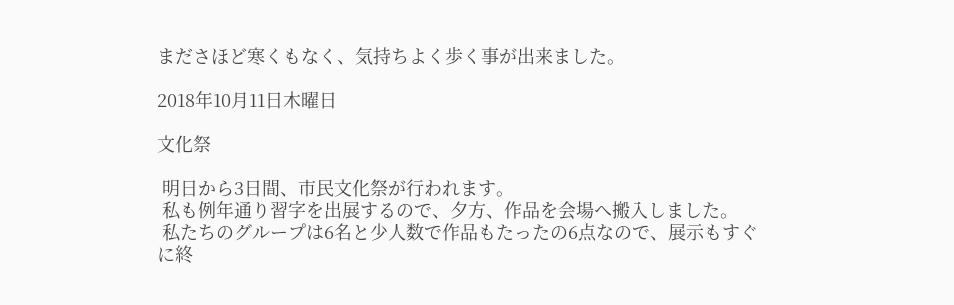まださほど寒くもなく、気持ちよく歩く事が出来ました。

2018年10月11日木曜日

文化祭

 明日から3日間、市民文化祭が行われます。
 私も例年通り習字を出展するので、夕方、作品を会場へ搬入しました。
 私たちのグループは6名と少人数で作品もたったの6点なので、展示もすぐに終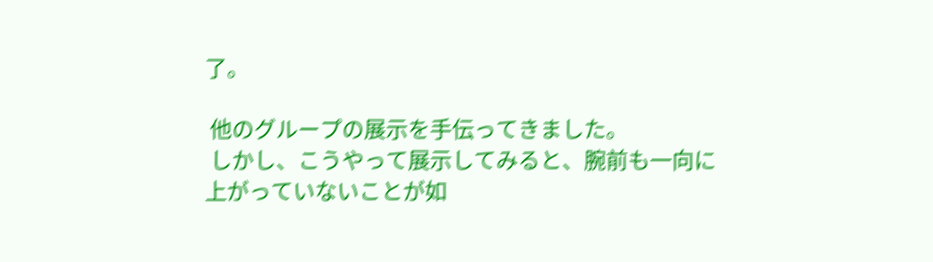了。

 他のグループの展示を手伝ってきました。
 しかし、こうやって展示してみると、腕前も一向に上がっていないことが如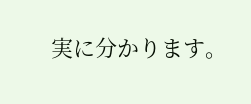実に分かります。